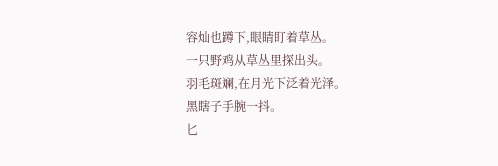容灿也蹲下,眼睛盯着草丛。
一只野鸡从草丛里探出头。
羽毛斑斓,在月光下泛着光泽。
黑瞎子手腕一抖。
匕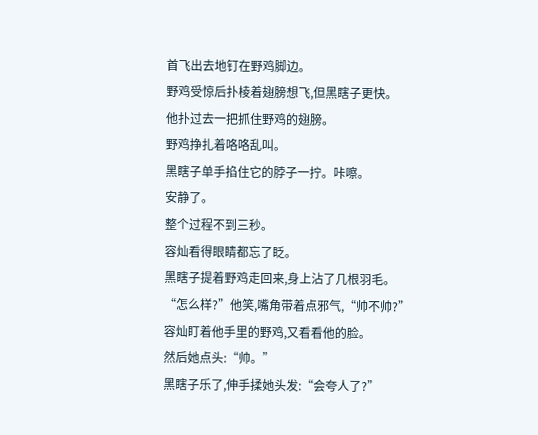首飞出去地钉在野鸡脚边。
野鸡受惊后扑棱着翅膀想飞,但黑瞎子更快。
他扑过去一把抓住野鸡的翅膀。
野鸡挣扎着咯咯乱叫。
黑瞎子单手掐住它的脖子一拧。咔嚓。
安静了。
整个过程不到三秒。
容灿看得眼睛都忘了眨。
黑瞎子提着野鸡走回来,身上沾了几根羽毛。
“怎么样?”他笑,嘴角带着点邪气,“帅不帅?”
容灿盯着他手里的野鸡,又看看他的脸。
然后她点头:“帅。”
黑瞎子乐了,伸手揉她头发:“会夸人了?”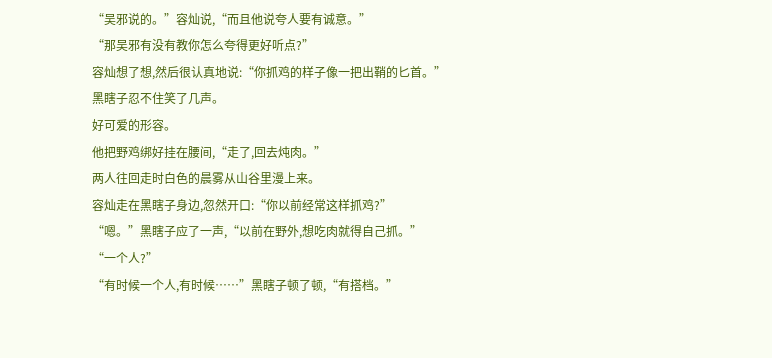“吴邪说的。”容灿说,“而且他说夸人要有诚意。”
“那吴邪有没有教你怎么夸得更好听点?”
容灿想了想,然后很认真地说:“你抓鸡的样子像一把出鞘的匕首。”
黑瞎子忍不住笑了几声。
好可爱的形容。
他把野鸡绑好挂在腰间,“走了,回去炖肉。”
两人往回走时白色的晨雾从山谷里漫上来。
容灿走在黑瞎子身边,忽然开口:“你以前经常这样抓鸡?”
“嗯。”黑瞎子应了一声,“以前在野外,想吃肉就得自己抓。”
“一个人?”
“有时候一个人,有时候……”黑瞎子顿了顿,“有搭档。”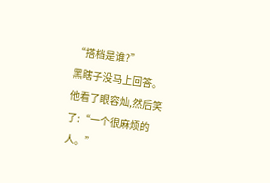“搭档是谁?”
黑瞎子没马上回答。
他看了眼容灿,然后笑了:“一个很麻烦的人。”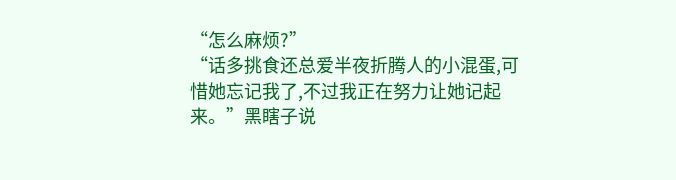“怎么麻烦?”
“话多挑食还总爱半夜折腾人的小混蛋,可惜她忘记我了,不过我正在努力让她记起来。”黑瞎子说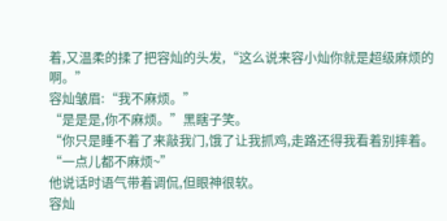着,又温柔的揉了把容灿的头发,“这么说来容小灿你就是超级麻烦的啊。”
容灿皱眉:“我不麻烦。”
“是是是,你不麻烦。”黑瞎子笑。
“你只是睡不着了来敲我门,饿了让我抓鸡,走路还得我看着别摔着。
“一点儿都不麻烦~”
他说话时语气带着调侃,但眼神很软。
容灿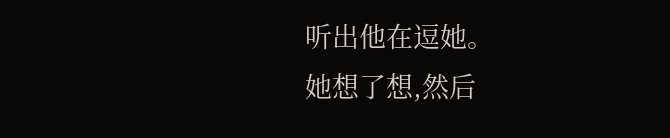听出他在逗她。
她想了想,然后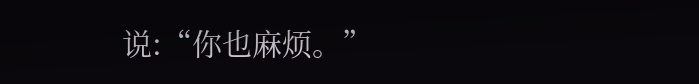说:“你也麻烦。”